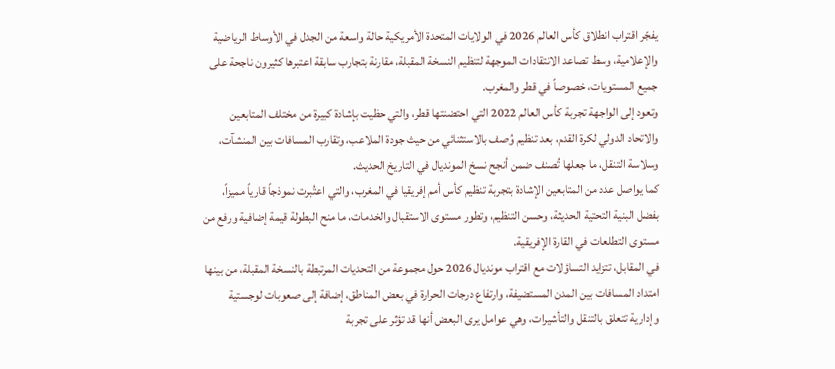يفجّر اقتراب انطلاق كأس العالم 2026 في الولايات المتحدة الأمريكية حالة واسعة من الجدل في الأوساط الرياضية والإعلامية، وسط تصاعد الانتقادات الموجهة لتنظيم النسخة المقبلة، مقارنة بتجارب سابقة اعتبرها كثيرون ناجحة على جميع المستويات، خصوصاً في قطر والمغرب.
وتعود إلى الواجهة تجربة كأس العالم 2022 التي احتضنتها قطر، والتي حظيت بإشادة كبيرة من مختلف المتابعين والاتحاد الدولي لكرة القدم، بعد تنظيم وُصف بالاستثنائي من حيث جودة الملاعب، وتقارب المسافات بين المنشآت، وسلاسة التنقل، ما جعلها تُصنف ضمن أنجح نسخ المونديال في التاريخ الحديث.
كما يواصل عدد من المتابعين الإشادة بتجربة تنظيم كأس أمم إفريقيا في المغرب، والتي اعتُبرت نموذجاً قارياً مميزاً، بفضل البنية التحتية الحديثة، وحسن التنظيم، وتطور مستوى الاستقبال والخدمات، ما منح البطولة قيمة إضافية ورفع من مستوى التطلعات في القارة الإفريقية.
في المقابل، تتزايد التساؤلات مع اقتراب مونديال 2026 حول مجموعة من التحديات المرتبطة بالنسخة المقبلة، من بينها امتداد المسافات بين المدن المستضيفة، وارتفاع درجات الحرارة في بعض المناطق، إضافة إلى صعوبات لوجستية وإدارية تتعلق بالتنقل والتأشيرات، وهي عوامل يرى البعض أنها قد تؤثر على تجربة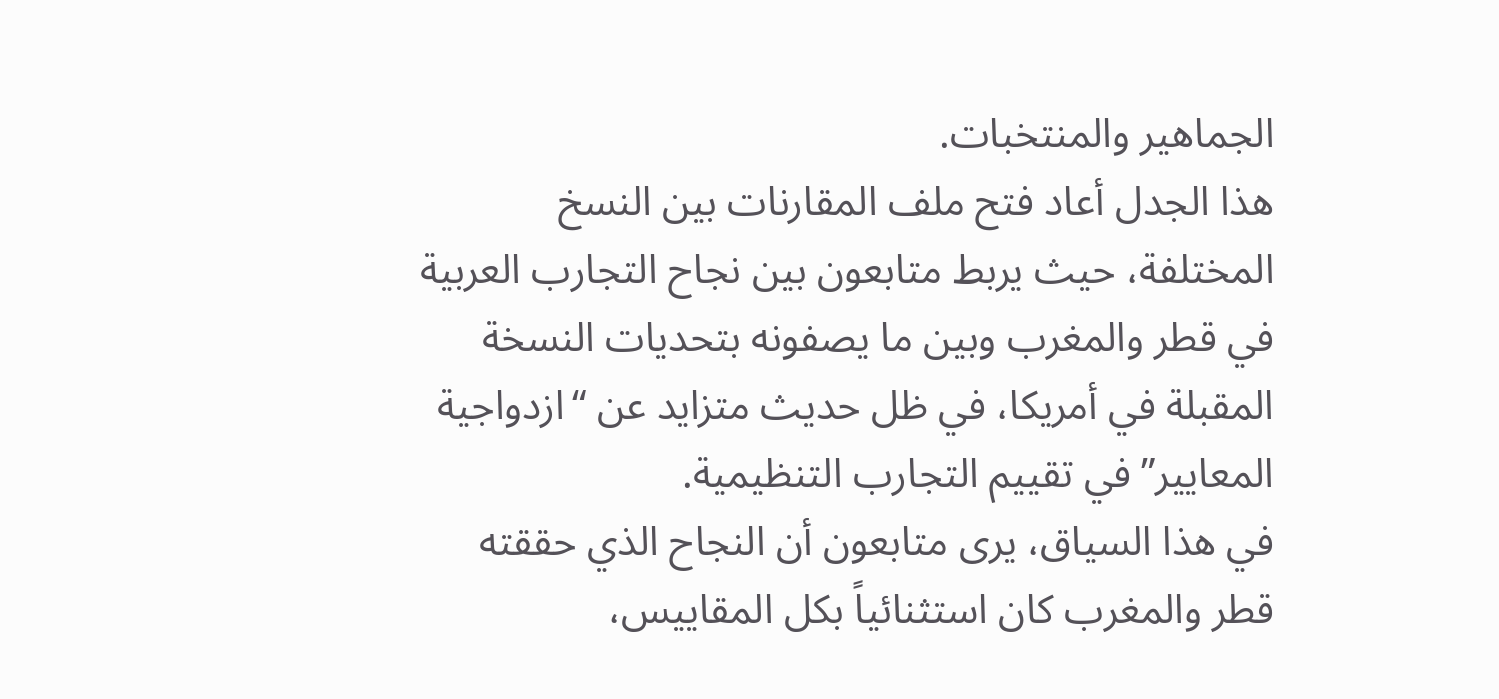الجماهير والمنتخبات.
هذا الجدل أعاد فتح ملف المقارنات بين النسخ المختلفة، حيث يربط متابعون بين نجاح التجارب العربية في قطر والمغرب وبين ما يصفونه بتحديات النسخة المقبلة في أمريكا، في ظل حديث متزايد عن “ازدواجية المعايير” في تقييم التجارب التنظيمية.
في هذا السياق، يرى متابعون أن النجاح الذي حققته قطر والمغرب كان استثنائياً بكل المقاييس،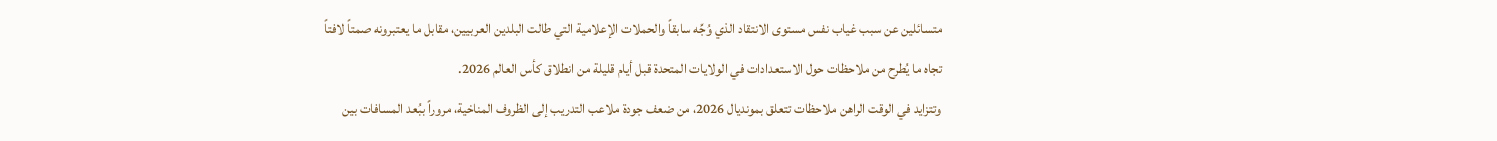متسائلين عن سبب غياب نفس مستوى الانتقاد الذي وُجِّه سابقاً والحملات الإعلامية التي طالت البلدين العربيين، مقابل ما يعتبرونه صمتاً لافتاً تجاه ما يُطرح من ملاحظات حول الاستعدادات في الولايات المتحدة قبل أيام قليلة من انطلاق كأس العالم 2026.
وتتزايد في الوقت الراهن ملاحظات تتعلق بمونديال 2026، من ضعف جودة ملاعب التدريب إلى الظروف المناخية، مروراً ببُعد المسافات بين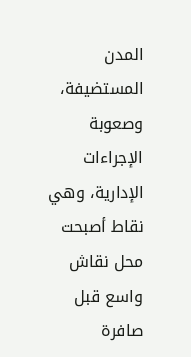المدن المستضيفة، وصعوبة الإجراءات الإدارية، وهي نقاط أصبحت محل نقاش واسع قبل صافرة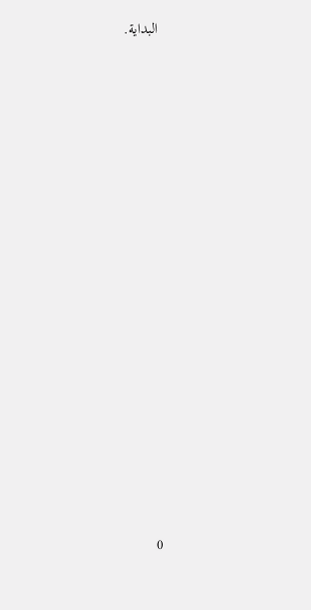البداية.



















0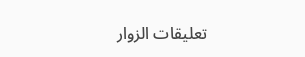تعليقات الزوار